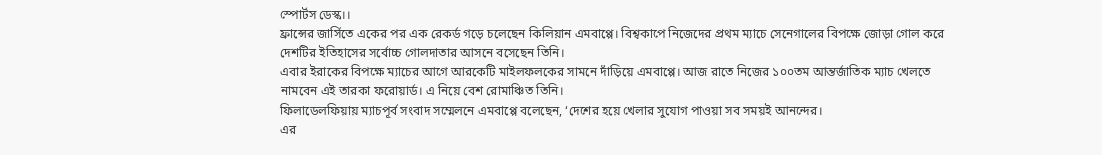স্পোর্টস ডেস্ক।।
ফ্রান্সের জার্সিতে একের পর এক রেকর্ড গড়ে চলেছেন কিলিয়ান এমবাপ্পে। বিশ্বকাপে নিজেদের প্রথম ম্যাচে সেনেগালের বিপক্ষে জোড়া গোল করে দেশটির ইতিহাসের সর্বোচ্চ গোলদাতার আসনে বসেছেন তিনি।
এবার ইরাকের বিপক্ষে ম্যাচের আগে আরকেটি মাইলফলকের সামনে দাঁড়িয়ে এমবাপ্পে। আজ রাতে নিজের ১০০তম আন্তর্জাতিক ম্যাচ খেলতে নামবেন এই তারকা ফরোয়ার্ড। এ নিয়ে বেশ রোমাঞ্চিত তিনি।
ফিলাডেলফিয়ায় ম্যাচপূর্ব সংবাদ সম্মেলনে এমবাপ্পে বলেছেন, ‘দেশের হয়ে খেলার সুযোগ পাওয়া সব সময়ই আনন্দের।
এর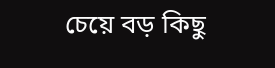চেয়ে বড় কিছু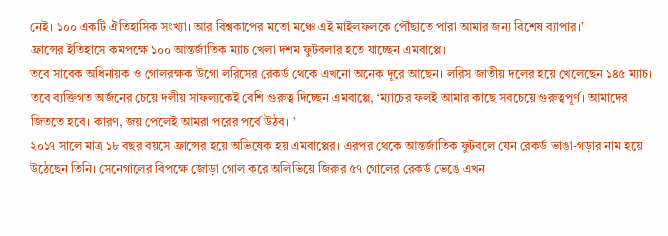নেই। ১০০ একটি ঐতিহাসিক সংখ্যা। আর বিশ্বকাপের মতো মঞ্চে এই মাইলফলকে পৌঁছাতে পারা আমার জন্য বিশেষ ব্যাপার।’
ফ্রান্সের ইতিহাসে কমপক্ষে ১০০ আন্তর্জাতিক ম্যাচ খেলা দশম ফুটবলার হতে যাচ্ছেন এমবাপ্পে।
তবে সাবেক অধিনায়ক ও গোলরক্ষক উগো লরিসের রেকর্ড থেকে এখনো অনেক দূরে আছেন। লরিস জাতীয় দলের হয়ে খেলেছেন ১৪৫ ম্যাচ।
তবে ব্যক্তিগত অর্জনের চেয়ে দলীয় সাফল্যকেই বেশি গুরুত্ব দিচ্ছেন এমবাপ্পে, ‘ম্যাচের ফলই আমার কাছে সবচেয়ে গুরুত্বপূর্ণ। আমাদের জিততে হবে। কারণ, জয় পেলেই আমরা পরের পর্বে উঠব। ’
২০১৭ সালে মাত্র ১৮ বছর বয়সে ফ্রান্সের হয়ে অভিষেক হয় এমবাপ্পের। এরপর থেকে আন্তর্জাতিক ফুটবলে যেন রেকর্ড ভাঙা-গড়ার নাম হয়ে উঠেছেন তিনি। সেনেগালের বিপক্ষে জোড়া গোল করে অলিভিয়ে জিরুর ৫৭ গোলের রেকর্ড ভেঙে এখন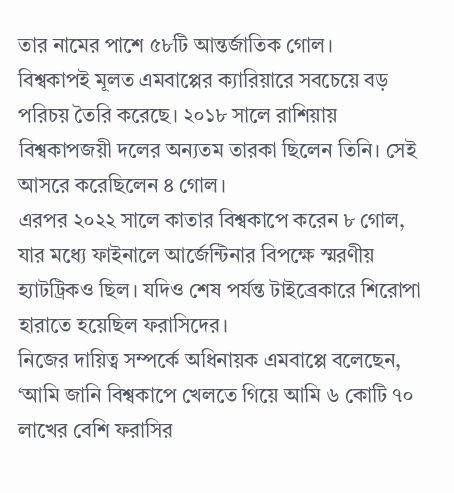তার নামের পাশে ৫৮টি আন্তর্জাতিক গোল।
বিশ্বকাপই মূলত এমবাপ্পের ক্যারিয়ারে সবচেয়ে বড় পরিচয় তৈরি করেছে। ২০১৮ সালে রাশিয়ায় বিশ্বকাপজয়ী দলের অন্যতম তারকা ছিলেন তিনি। সেই আসরে করেছিলেন ৪ গোল।
এরপর ২০২২ সালে কাতার বিশ্বকাপে করেন ৮ গোল, যার মধ্যে ফাইনালে আর্জেন্টিনার বিপক্ষে স্মরণীয় হ্যাটট্রিকও ছিল। যদিও শেষ পর্যন্ত টাইব্রেকারে শিরোপা হারাতে হয়েছিল ফরাসিদের।
নিজের দায়িত্ব সম্পর্কে অধিনায়ক এমবাপ্পে বলেছেন, ‘আমি জানি বিশ্বকাপে খেলতে গিয়ে আমি ৬ কোটি ৭০ লাখের বেশি ফরাসির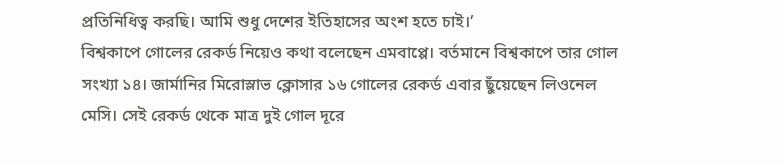প্রতিনিধিত্ব করছি। আমি শুধু দেশের ইতিহাসের অংশ হতে চাই।’
বিশ্বকাপে গোলের রেকর্ড নিয়েও কথা বলেছেন এমবাপ্পে। বর্তমানে বিশ্বকাপে তার গোল সংখ্যা ১৪। জার্মানির মিরোস্লাভ ক্লোসার ১৬ গোলের রেকর্ড এবার ছুঁয়েছেন লিওনেল মেসি। সেই রেকর্ড থেকে মাত্র দুই গোল দূরে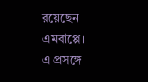রয়েছেন এমবাপ্পে।
এ প্রসঙ্গে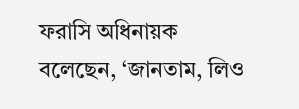ফরাসি অধিনায়ক বলেছেন, ‘জানতাম, লিও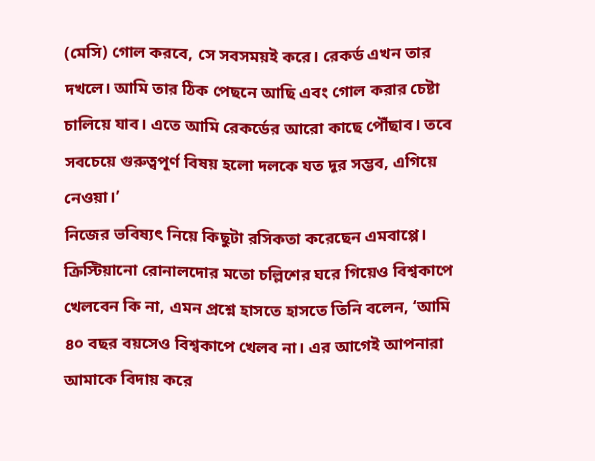(মেসি) গোল করবে, সে সবসময়ই করে। রেকর্ড এখন তার দখলে। আমি তার ঠিক পেছনে আছি এবং গোল করার চেষ্টা চালিয়ে যাব। এতে আমি রেকর্ডের আরো কাছে পৌঁছাব। তবে সবচেয়ে গুরুত্বপূর্ণ বিষয় হলো দলকে যত দূর সম্ভব, এগিয়ে নেওয়া।’
নিজের ভবিষ্যৎ নিয়ে কিছুটা রসিকতা করেছেন এমবাপ্পে। ক্রিস্টিয়ানো রোনালদোর মতো চল্লিশের ঘরে গিয়েও বিশ্বকাপে খেলবেন কি না, এমন প্রশ্নে হাসতে হাসতে তিনি বলেন, ‘আমি ৪০ বছর বয়সেও বিশ্বকাপে খেলব না। এর আগেই আপনারা আমাকে বিদায় করে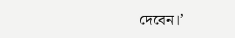দেবেন।’